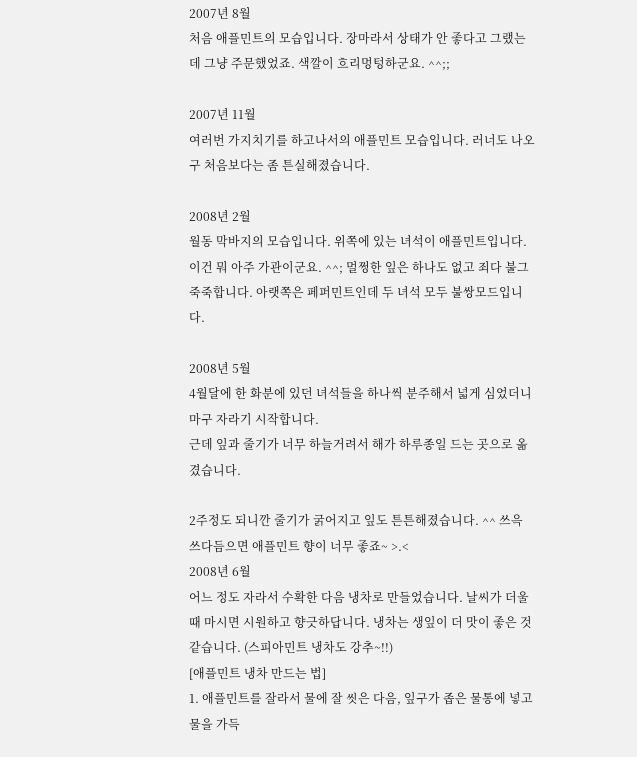2007년 8월
처음 애플민트의 모습입니다. 장마라서 상태가 안 좋다고 그랬는데 그냥 주문했었죠. 색깔이 흐리멍텅하군요. ^^;;

2007년 11월
여러번 가지치기를 하고나서의 애플민트 모습입니다. 러너도 나오구 처음보다는 좀 튼실해졌습니다.

2008년 2월
월동 막바지의 모습입니다. 위쪽에 있는 녀석이 애플민트입니다. 이건 뭐 아주 가관이군요. ^^; 멀쩡한 잎은 하나도 없고 죄다 불그죽죽합니다. 아랫쪽은 페퍼민트인데 두 녀석 모두 불쌍모드입니다.

2008년 5월
4월달에 한 화분에 있던 녀석들을 하나씩 분주해서 넓게 심었더니 마구 자라기 시작합니다.
근데 잎과 줄기가 너무 하늘거려서 해가 하루종일 드는 곳으로 옮겼습니다.

2주정도 되니깐 줄기가 굵어지고 잎도 튼튼해졌습니다. ^^ 쓰윽 쓰다듬으면 애플민트 향이 너무 좋죠~ >.<
2008년 6월
어느 정도 자라서 수확한 다음 냉차로 만들었습니다. 날씨가 더울 때 마시면 시원하고 향긋하답니다. 냉차는 생잎이 더 맛이 좋은 것 같습니다. (스피아민트 냉차도 강추~!!)
[애플민트 냉차 만드는 법]
1. 애플민트를 잘라서 물에 잘 씻은 다음, 잎구가 좁은 물통에 넣고 물을 가득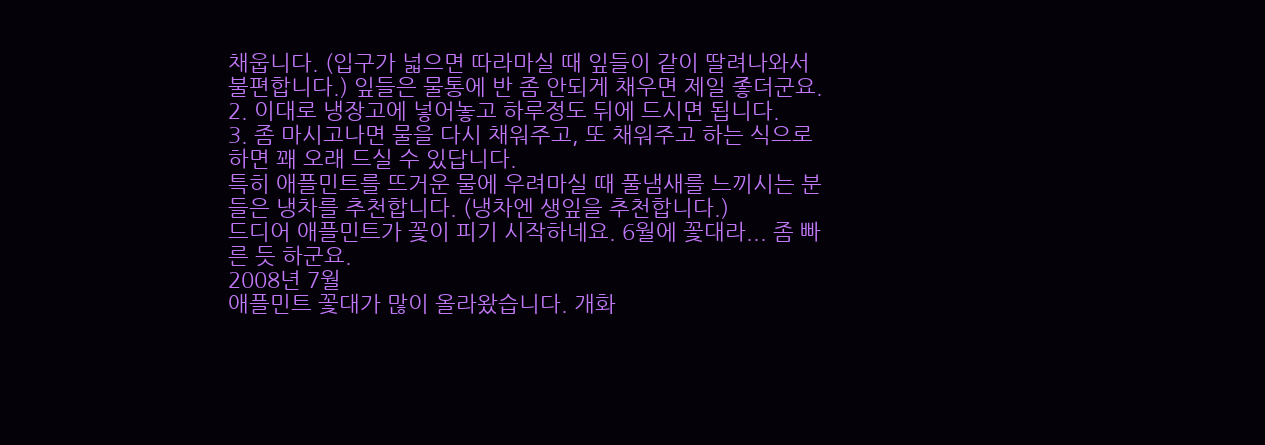채웁니다. (입구가 넓으면 따라마실 때 잎들이 같이 딸려나와서 불편합니다.) 잎들은 물통에 반 좀 안되게 채우면 제일 좋더군요.
2. 이대로 냉장고에 넣어놓고 하루정도 뒤에 드시면 됩니다.
3. 좀 마시고나면 물을 다시 채워주고, 또 채워주고 하는 식으로 하면 꽤 오래 드실 수 있답니다.
특히 애플민트를 뜨거운 물에 우려마실 때 풀냄새를 느끼시는 분들은 냉차를 추천합니다. (냉차엔 생잎을 추천합니다.)
드디어 애플민트가 꽃이 피기 시작하네요. 6월에 꽃대라... 좀 빠른 듯 하군요.
2008년 7월
애플민트 꽃대가 많이 올라왔습니다. 개화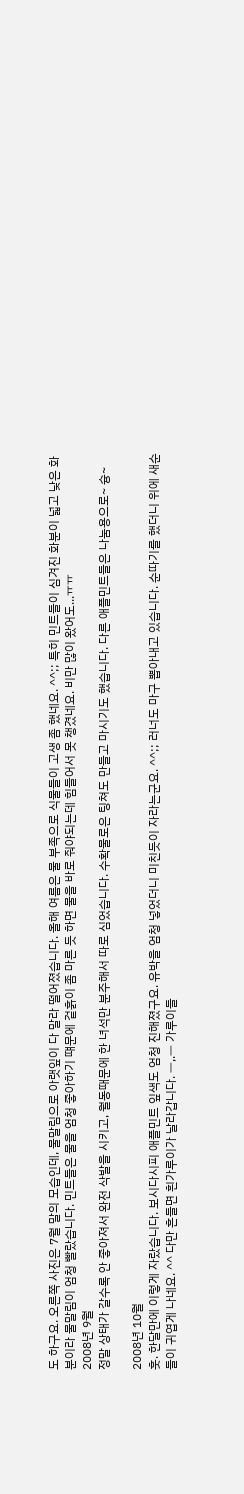도 하구요. 오른쪽 사진은 7월 말의 모습인데, 물말림으로 아랫잎이 다 말라 떨어졌습니다. 올해 여름은 물 부족으로 식물들이 고생 좀 했네요. ^^;; 특히 민트들이 심겨진 화분이 넓고 낮은 화분이라 물말림이 엄청 빨랐습니다. 민트들은 물을 엄청 좋아하기 떄문에 겉흙이 좀 마른 듯 하면 물을 바로 줘야되는데 힘들어서 못 챙겼네요. 비만 많이 왔어도...ㅠㅠ
2008년 9월
정말 상태가 갈수록 안 좋아져서 완전 삭발을 시키고, 월동때문에 한 녀석만 분주해서 따로 심었습니다. 수확물로은 팅쳐도 만들고 마시기도 했습니다. 다른 애플민트들은 나눔용으로~ 슝~

2008년 10월
훗. 한달만에 이렇게 자랐습니다. 보시다시피 애플민트 잎색도 엄청 진해졌구요. 유박을 엄청 넣었더니 미친듯이 자라는군요. ^^;; 러너도 마구 뽑아내고 있습니다. 순따기를 했더니 위에 새순들이 귀엽게 나네요. ^^ 다만 흔들면 흰가루이가 날라갑니다. ㅡ,.ㅡ 가루이들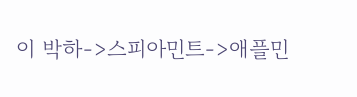이 박하->스피아민트->애플민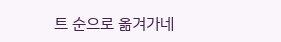트 순으로 옮겨가네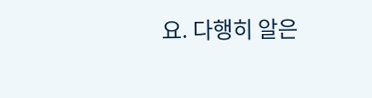요. 다행히 알은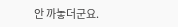안 까놓더군요.